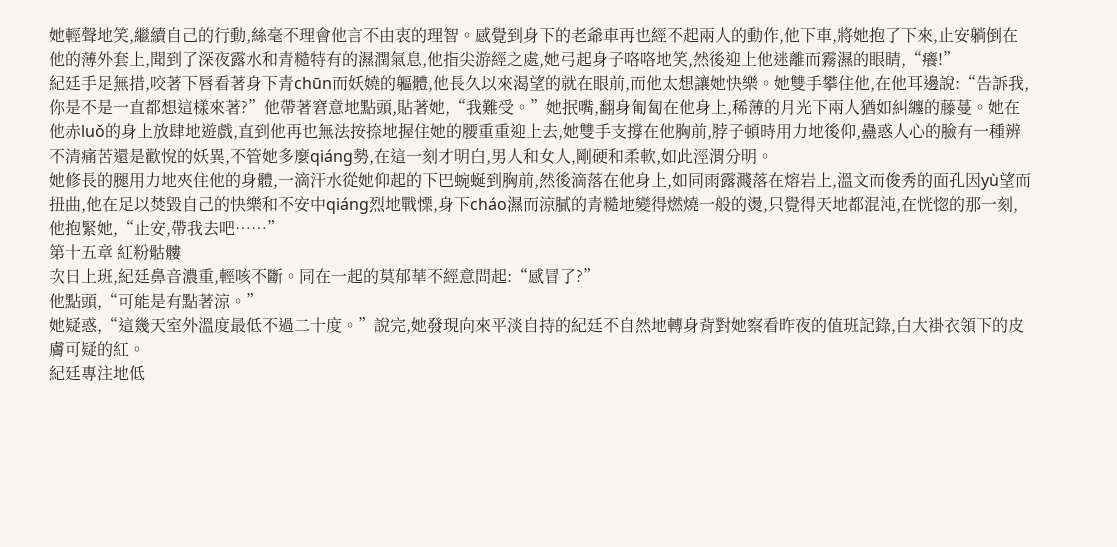她輕聲地笑,繼續自己的行動,絲毫不理會他言不由衷的理智。感覺到身下的老爺車再也經不起兩人的動作,他下車,將她抱了下來,止安躺倒在他的薄外套上,聞到了深夜露水和青糙特有的濕潤氣息,他指尖游經之處,她弓起身子咯咯地笑,然後迎上他迷離而霧濕的眼睛,“癢!”
紀廷手足無措,咬著下唇看著身下青chūn而妖嬈的軀體,他長久以來渴望的就在眼前,而他太想讓她快樂。她雙手攀住他,在他耳邊說:“告訴我,你是不是一直都想這樣來著?”他帶著窘意地點頭,貼著她,“我難受。”她抿嘴,翻身匍匐在他身上,稀薄的月光下兩人猶如糾纏的藤蔓。她在他赤luǒ的身上放肆地遊戲,直到他再也無法按捺地握住她的腰重重迎上去,她雙手支撐在他胸前,脖子頓時用力地後仰,蠱惑人心的臉有一種辨不清痛苦還是歡悅的妖異,不管她多麼qiáng勢,在這一刻才明白,男人和女人,剛硬和柔軟,如此涇渭分明。
她修長的腿用力地夾住他的身體,一滴汗水從她仰起的下巴蜿蜒到胸前,然後滴落在他身上,如同雨露濺落在熔岩上,溫文而俊秀的面孔因yù望而扭曲,他在足以焚毀自己的快樂和不安中qiáng烈地戰慄,身下cháo濕而涼膩的青糙地變得燃燒一般的燙,只覺得天地都混沌,在恍惚的那一刻,他抱緊她,“止安,帶我去吧……”
第十五章 紅粉骷髏
次日上班,紀廷鼻音濃重,輕咳不斷。同在一起的莫郁華不經意問起:“感冒了?”
他點頭,“可能是有點著涼。”
她疑惑,“這幾天室外溫度最低不過二十度。”說完,她發現向來平淡自持的紀廷不自然地轉身背對她察看昨夜的值班記錄,白大褂衣領下的皮膚可疑的紅。
紀廷專注地低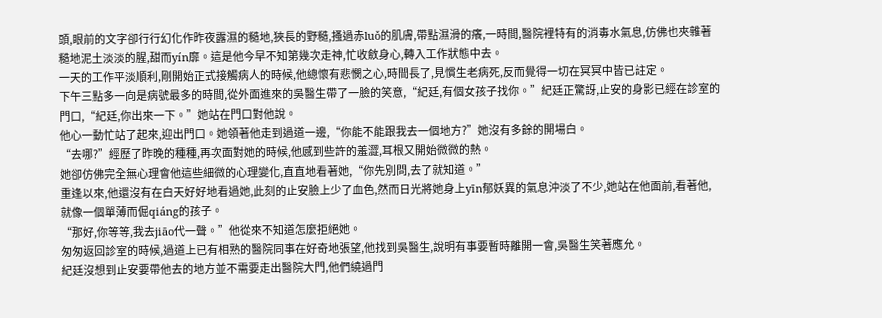頭,眼前的文字卻行行幻化作昨夜露濕的糙地,狹長的野糙,搔過赤luǒ的肌膚,帶點濕滑的癢,一時間,醫院裡特有的消毒水氣息,仿佛也夾雜著糙地泥土淡淡的腥,甜而yín靡。這是他今早不知第幾次走神,忙收斂身心,轉入工作狀態中去。
一天的工作平淡順利,剛開始正式接觸病人的時候,他總懷有悲憫之心,時間長了,見慣生老病死,反而覺得一切在冥冥中皆已註定。
下午三點多一向是病號最多的時間,從外面進來的吳醫生帶了一臉的笑意,“紀廷,有個女孩子找你。”紀廷正驚訝,止安的身影已經在診室的門口,“紀廷,你出來一下。”她站在門口對他說。
他心一動忙站了起來,迎出門口。她領著他走到過道一邊,“你能不能跟我去一個地方?”她沒有多餘的開場白。
“去哪?”經歷了昨晚的種種,再次面對她的時候,他感到些許的羞澀,耳根又開始微微的熱。
她卻仿佛完全無心理會他這些細微的心理變化,直直地看著她,“你先別問,去了就知道。”
重逢以來,他還沒有在白天好好地看過她,此刻的止安臉上少了血色,然而日光將她身上yīn郁妖異的氣息沖淡了不少,她站在他面前,看著他,就像一個單薄而倔qiáng的孩子。
“那好,你等等,我去jiāo代一聲。”他從來不知道怎麼拒絕她。
匆匆返回診室的時候,過道上已有相熟的醫院同事在好奇地張望,他找到吳醫生,說明有事要暫時離開一會,吳醫生笑著應允。
紀廷沒想到止安要帶他去的地方並不需要走出醫院大門,他們繞過門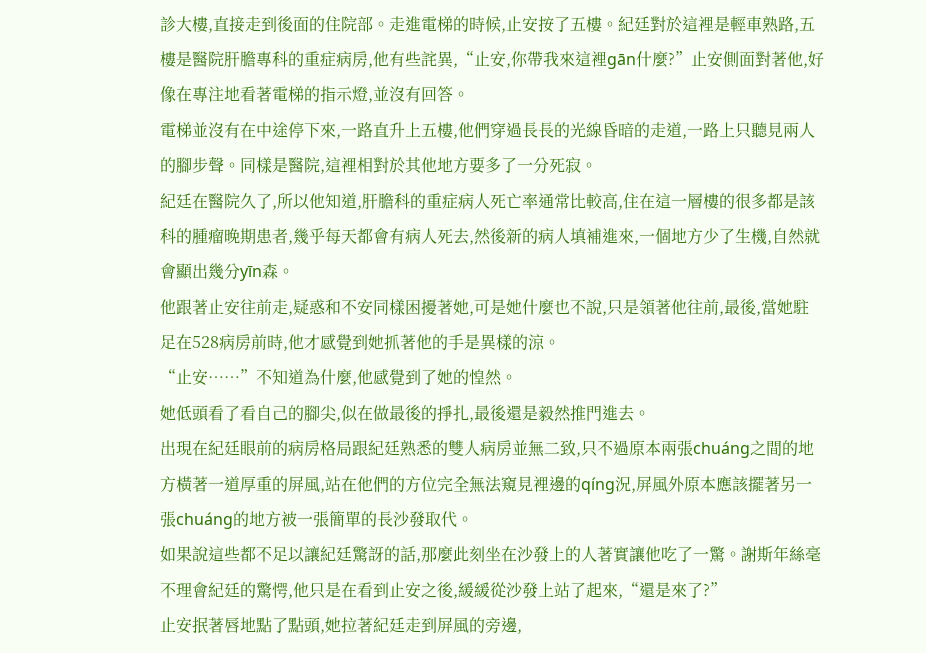診大樓,直接走到後面的住院部。走進電梯的時候,止安按了五樓。紀廷對於這裡是輕車熟路,五樓是醫院肝膽專科的重症病房,他有些詫異,“止安,你帶我來這裡gān什麼?”止安側面對著他,好像在專注地看著電梯的指示燈,並沒有回答。
電梯並沒有在中途停下來,一路直升上五樓,他們穿過長長的光線昏暗的走道,一路上只聽見兩人的腳步聲。同樣是醫院,這裡相對於其他地方要多了一分死寂。
紀廷在醫院久了,所以他知道,肝膽科的重症病人死亡率通常比較高,住在這一層樓的很多都是該科的腫瘤晚期患者,幾乎每天都會有病人死去,然後新的病人填補進來,一個地方少了生機,自然就會顯出幾分yīn森。
他跟著止安往前走,疑惑和不安同樣困擾著她,可是她什麼也不說,只是領著他往前,最後,當她駐足在528病房前時,他才感覺到她抓著他的手是異樣的涼。
“止安……”不知道為什麼,他感覺到了她的惶然。
她低頭看了看自己的腳尖,似在做最後的掙扎,最後還是毅然推門進去。
出現在紀廷眼前的病房格局跟紀廷熟悉的雙人病房並無二致,只不過原本兩張chuáng之間的地方橫著一道厚重的屏風,站在他們的方位完全無法窺見裡邊的qíng況,屏風外原本應該擺著另一張chuáng的地方被一張簡單的長沙發取代。
如果說這些都不足以讓紀廷驚訝的話,那麼此刻坐在沙發上的人著實讓他吃了一驚。謝斯年絲毫不理會紀廷的驚愕,他只是在看到止安之後,緩緩從沙發上站了起來,“還是來了?”
止安抿著唇地點了點頭,她拉著紀廷走到屏風的旁邊,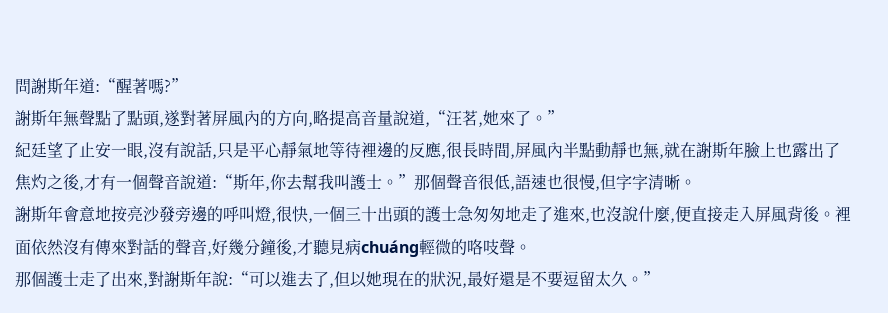問謝斯年道:“醒著嗎?”
謝斯年無聲點了點頭,遂對著屏風內的方向,略提高音量說道,“汪茗,她來了。”
紀廷望了止安一眼,沒有說話,只是平心靜氣地等待裡邊的反應,很長時間,屏風內半點動靜也無,就在謝斯年臉上也露出了焦灼之後,才有一個聲音說道:“斯年,你去幫我叫護士。”那個聲音很低,語速也很慢,但字字清晰。
謝斯年會意地按亮沙發旁邊的呼叫燈,很快,一個三十出頭的護士急匆匆地走了進來,也沒說什麼,便直接走入屏風背後。裡面依然沒有傳來對話的聲音,好幾分鐘後,才聽見病chuáng輕微的咯吱聲。
那個護士走了出來,對謝斯年說:“可以進去了,但以她現在的狀況,最好還是不要逗留太久。”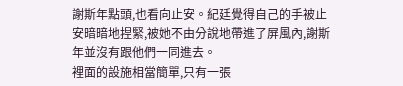謝斯年點頭,也看向止安。紀廷覺得自己的手被止安暗暗地捏緊,被她不由分說地帶進了屏風內,謝斯年並沒有跟他們一同進去。
裡面的設施相當簡單,只有一張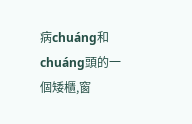病chuáng和chuáng頭的一個矮櫃,窗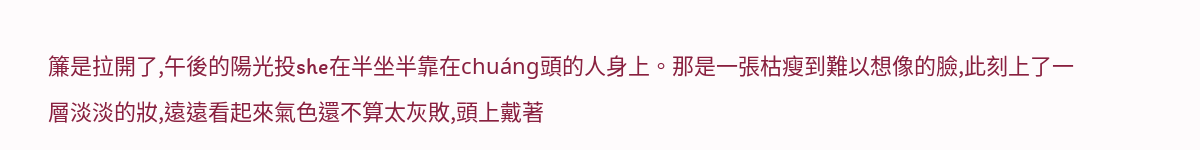簾是拉開了,午後的陽光投she在半坐半靠在chuáng頭的人身上。那是一張枯瘦到難以想像的臉,此刻上了一層淡淡的妝,遠遠看起來氣色還不算太灰敗,頭上戴著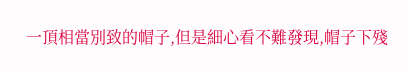一頂相當別致的帽子,但是細心看不難發現,帽子下殘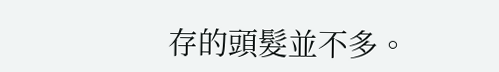存的頭髮並不多。